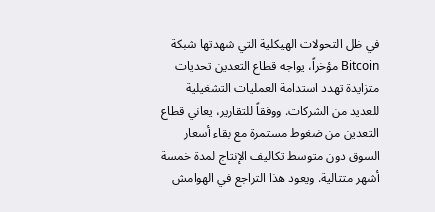في ظل التحولات الهيكلية التي شهدتها شبكة Bitcoin مؤخراً، يواجه قطاع التعدين تحديات متزايدة تهدد استدامة العمليات التشغيلية للعديد من الشركات. ووفقاً للتقارير، يعاني قطاع التعدين من ضغوط مستمرة مع بقاء أسعار السوق دون متوسط تكاليف الإنتاج لمدة خمسة أشهر متتالية. ويعود هذا التراجع في الهوامش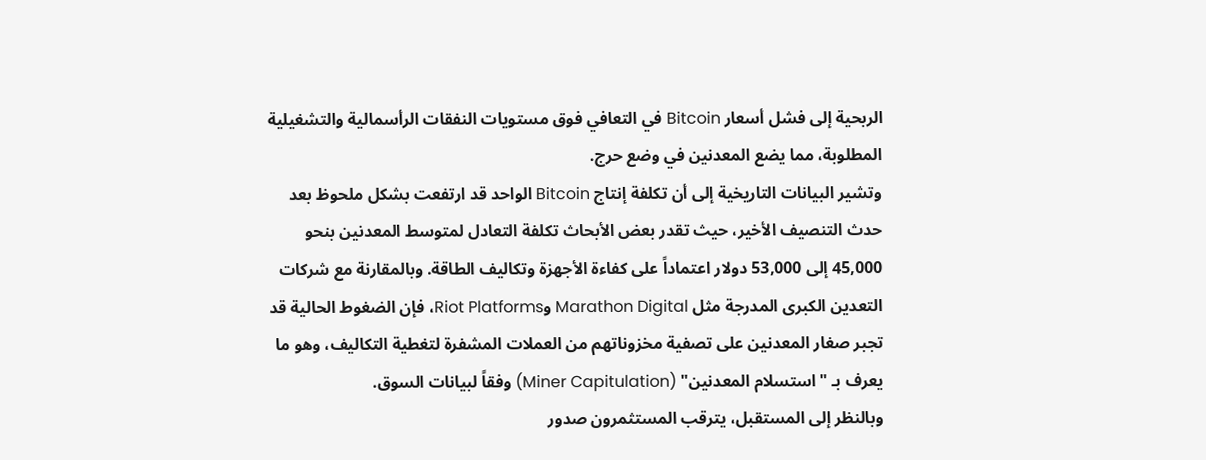الربحية إلى فشل أسعار Bitcoin في التعافي فوق مستويات النفقات الرأسمالية والتشغيلية المطلوبة، مما يضع المعدنين في وضع حرج.
وتشير البيانات التاريخية إلى أن تكلفة إنتاج Bitcoin الواحد قد ارتفعت بشكل ملحوظ بعد حدث التنصيف الأخير، حيث تقدر بعض الأبحاث تكلفة التعادل لمتوسط المعدنين بنحو 45,000 إلى 53,000 دولار اعتماداً على كفاءة الأجهزة وتكاليف الطاقة. وبالمقارنة مع شركات التعدين الكبرى المدرجة مثل Marathon Digital وRiot Platforms، فإن الضغوط الحالية قد تجبر صغار المعدنين على تصفية مخزوناتهم من العملات المشفرة لتغطية التكاليف، وهو ما يعرف بـ "استسلام المعدنين" (Miner Capitulation) وفقاً لبيانات السوق.
وبالنظر إلى المستقبل، يترقب المستثمرون صدور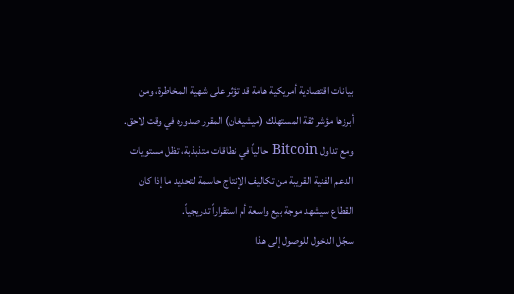بيانات اقتصادية أمريكية هامة قد تؤثر على شهية المخاطرة، ومن أبرزها مؤشر ثقة المستهلك (ميشيغان) المقرر صدوره في وقت لاحق. ومع تداول Bitcoin حالياً في نطاقات متذبذبة، تظل مستويات الدعم الفنية القريبة من تكاليف الإنتاج حاسمة لتحديد ما إذا كان القطاع سيشهد موجة بيع واسعة أم استقراراً تدريجياً.
سجّل الدخول للوصول إلى هذا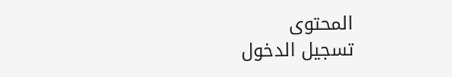المحتوى
تسجيل الدخول